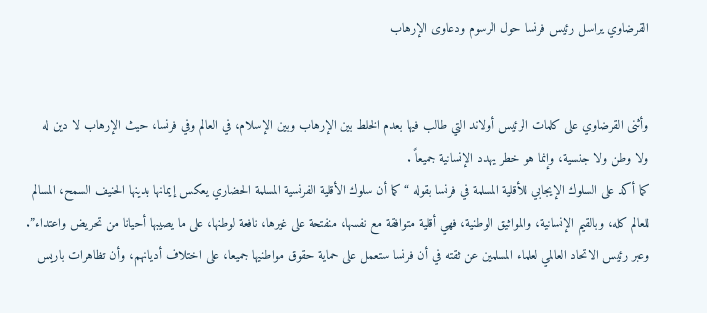القرضاوي يراسل رئيس فرنسا حول الرسوم ودعاوى الإرهاب


وأثنى القرضاوي على كلمات الرئيس أولاند التي طالب فيها بعدم الخلط بين الإرهاب وبين الإسلام، في العالم وفي فرنسا، حيث الإرهاب لا دين له ولا وطن ولا جنسية، وإنما هو خطر يهدد الإنسانية جميعاً .
كما أكد على السلوك الإيجابي للأقلية المسلمة في فرنسا بقوله “كما أن سلوك الأقلية الفرنسية المسلمة الحضاري يعكس إيمانها بدينها الحنيف السمح، المسالم للعالم كله، وبالقيم الإنسانية، والمواثيق الوطنية، فهي أقلية متوافقة مع نفسها، منفتحة على غيرها، نافعة لوطنها، على ما يصيبها أحيانا من تحريض واعتداء”.
وعبر رئيس الاتحاد العالمي لعلماء المسلمين عن ثقته في أن فرنسا ستعمل على حماية حقوق مواطنيها جميعا، على اختلاف أديانهم، وأن تظاهرات باريس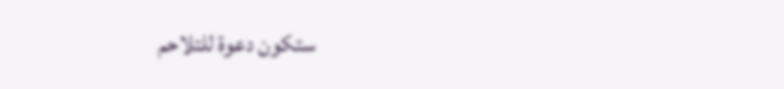ستكون دعوة للتلاحم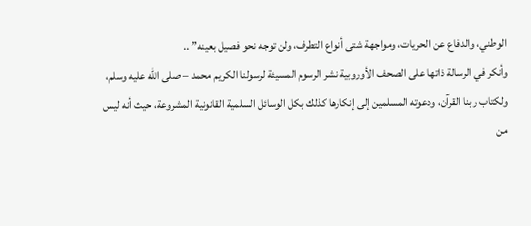الوطني، والدفاع عن الحريات، ومواجهة شتى أنواع التطرف، ولن توجه نحو فصيل بعينه” ..
وأنكر في الرسالة ذاتها على الصحف الأوروبية نشر الرسوم المسيئة لرسولنا الكريم محمد – صلى الله عليه وسلم، ولكتاب ربنا القرآن، ودعوته المسلمين إلى إنكارها كذلك بكل الوسائل السلمية القانونية المشروعة، حيث أنه ليس من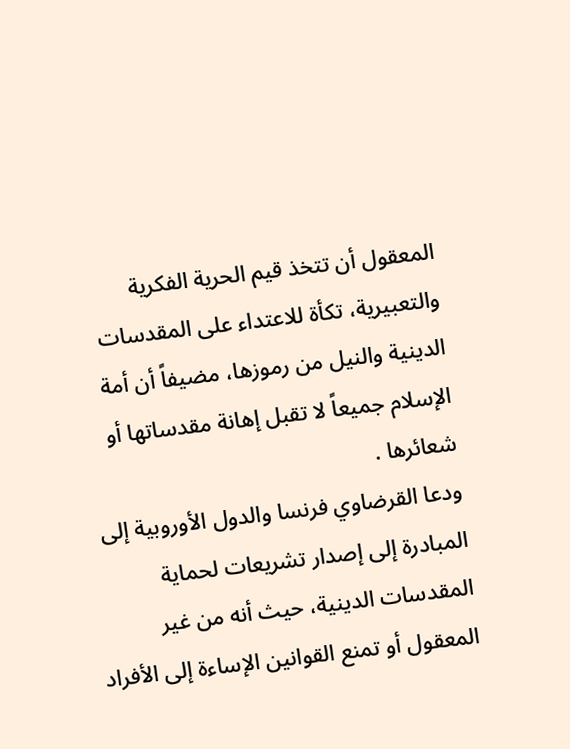المعقول أن تتخذ قيم الحرية الفكرية والتعبيرية، تكأة للاعتداء على المقدسات الدينية والنيل من رموزها، مضيفاً أن أمة الإسلام جميعاً لا تقبل إهانة مقدساتها أو شعائرها .
ودعا القرضاوي فرنسا والدول الأوروبية إلى المبادرة إلى إصدار تشريعات لحماية المقدسات الدينية، حيث أنه من غير المعقول أو تمنع القوانين الإساءة إلى الأفراد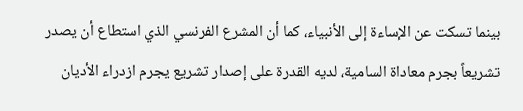بينما تسكت عن الإساءة إلى الأنبياء، كما أن المشرع الفرنسي الذي استطاع أن يصدر تشريعاً بجرم معاداة السامية، لديه القدرة على إصدار تشريع يجرم ازدراء الأديان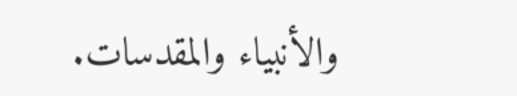والأنبياء والمقدسات.